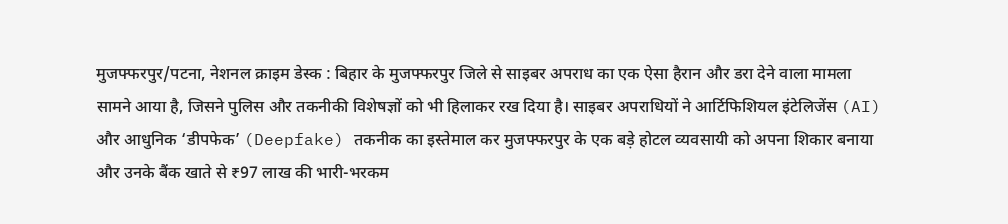मुजफ्फरपुर/पटना, नेशनल क्राइम डेस्क : बिहार के मुजफ्फरपुर जिले से साइबर अपराध का एक ऐसा हैरान और डरा देने वाला मामला सामने आया है, जिसने पुलिस और तकनीकी विशेषज्ञों को भी हिलाकर रख दिया है। साइबर अपराधियों ने आर्टिफिशियल इंटेलिजेंस (AI) और आधुनिक ‘डीपफेक’ (Deepfake) तकनीक का इस्तेमाल कर मुजफ्फरपुर के एक बड़े होटल व्यवसायी को अपना शिकार बनाया और उनके बैंक खाते से ₹97 लाख की भारी-भरकम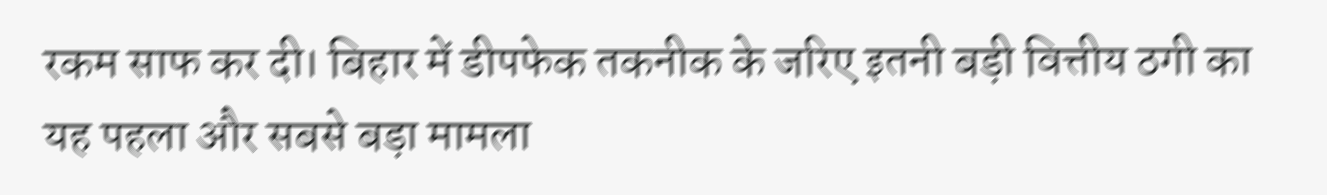रकम साफ कर दी। बिहार में डीपफेक तकनीक के जरिए इतनी बड़ी वित्तीय ठगी का यह पहला और सबसे बड़ा मामला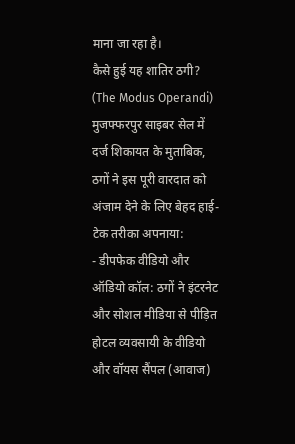माना जा रहा है।
कैसे हुई यह शातिर ठगी? (The Modus Operandi)
मुजफ्फरपुर साइबर सेल में दर्ज शिकायत के मुताबिक, ठगों ने इस पूरी वारदात को अंजाम देने के लिए बेहद हाई-टेक तरीका अपनाया:
- डीपफेक वीडियो और ऑडियो कॉल: ठगों ने इंटरनेट और सोशल मीडिया से पीड़ित होटल व्यवसायी के वीडियो और वॉयस सैंपल (आवाज)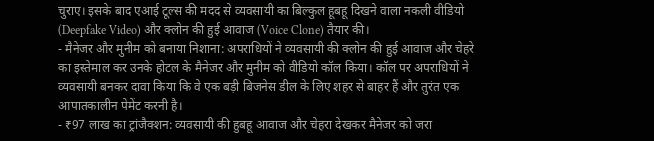चुराए। इसके बाद एआई टूल्स की मदद से व्यवसायी का बिल्कुल हूबहू दिखने वाला नकली वीडियो (Deepfake Video) और क्लोन की हुई आवाज (Voice Clone) तैयार की।
- मैनेजर और मुनीम को बनाया निशाना: अपराधियों ने व्यवसायी की क्लोन की हुई आवाज और चेहरे का इस्तेमाल कर उनके होटल के मैनेजर और मुनीम को वीडियो कॉल किया। कॉल पर अपराधियों ने व्यवसायी बनकर दावा किया कि वे एक बड़ी बिजनेस डील के लिए शहर से बाहर हैं और तुरंत एक आपातकालीन पेमेंट करनी है।
- ₹97 लाख का ट्रांजैक्शन: व्यवसायी की हुबहू आवाज और चेहरा देखकर मैनेजर को जरा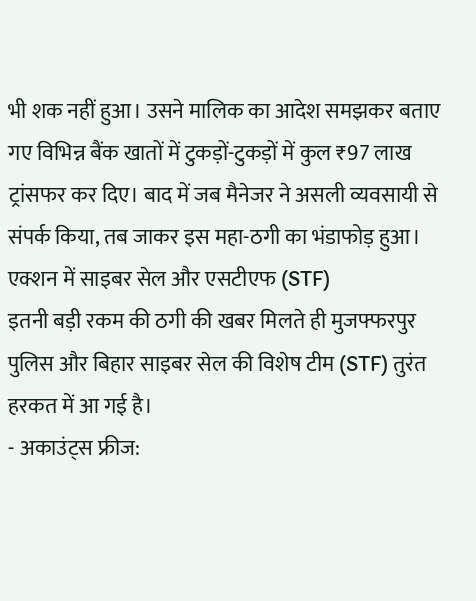भी शक नहीं हुआ। उसने मालिक का आदेश समझकर बताए गए विभिन्न बैंक खातों में टुकड़ों-टुकड़ों में कुल ₹97 लाख ट्रांसफर कर दिए। बाद में जब मैनेजर ने असली व्यवसायी से संपर्क किया, तब जाकर इस महा-ठगी का भंडाफोड़ हुआ।
एक्शन में साइबर सेल और एसटीएफ (STF)
इतनी बड़ी रकम की ठगी की खबर मिलते ही मुजफ्फरपुर पुलिस और बिहार साइबर सेल की विशेष टीम (STF) तुरंत हरकत में आ गई है।
- अकाउंट्स फ्रीज: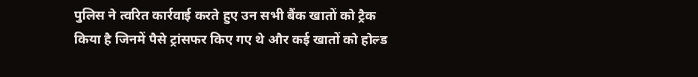पुलिस ने त्वरित कार्रवाई करते हुए उन सभी बैंक खातों को ट्रैक किया है जिनमें पैसे ट्रांसफर किए गए थे और कई खातों को होल्ड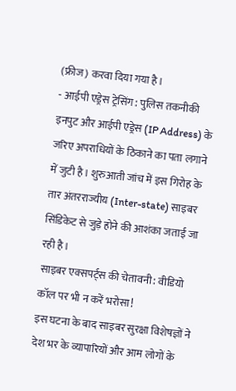(फ्रीज) करवा दिया गया है।
- आईपी एड्रेस ट्रेसिंग: पुलिस तकनीकी इनपुट और आईपी एड्रेस (IP Address) के जरिए अपराधियों के ठिकाने का पता लगाने में जुटी है। शुरुआती जांच में इस गिरोह के तार अंतरराज्यीय (Inter-state) साइबर सिंडिकेट से जुड़े होने की आशंका जताई जा रही है।
साइबर एक्सपर्ट्स की चेतावनी: वीडियो कॉल पर भी न करें भरोसा!
इस घटना के बाद साइबर सुरक्षा विशेषज्ञों ने देश भर के व्यापारियों और आम लोगों के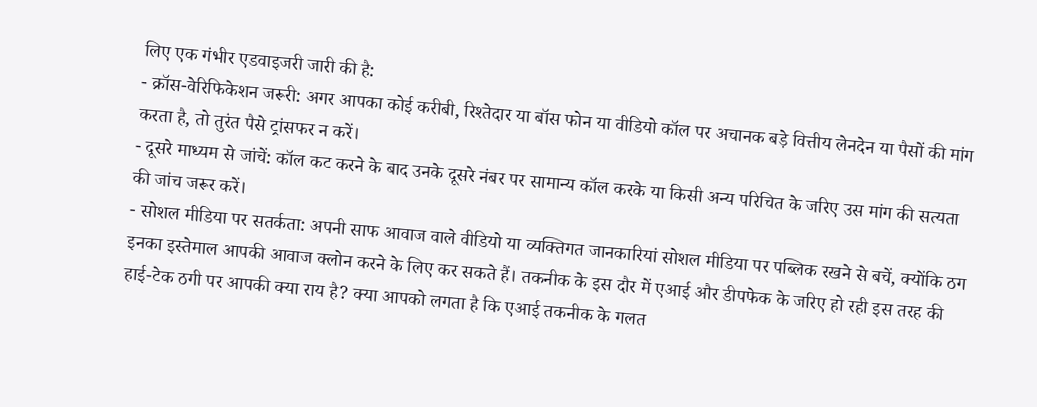लिए एक गंभीर एडवाइजरी जारी की है:
- क्रॉस-वेरिफिकेशन जरूरी: अगर आपका कोई करीबी, रिश्तेदार या बॉस फोन या वीडियो कॉल पर अचानक बड़े वित्तीय लेनदेन या पैसों की मांग करता है, तो तुरंत पैसे ट्रांसफर न करें।
- दूसरे माध्यम से जांचें: कॉल कट करने के बाद उनके दूसरे नंबर पर सामान्य कॉल करके या किसी अन्य परिचित के जरिए उस मांग की सत्यता की जांच जरूर करें।
- सोशल मीडिया पर सतर्कता: अपनी साफ आवाज वाले वीडियो या व्यक्तिगत जानकारियां सोशल मीडिया पर पब्लिक रखने से बचें, क्योंकि ठग इनका इस्तेमाल आपकी आवाज क्लोन करने के लिए कर सकते हैं। तकनीक के इस दौर में एआई और डीपफेक के जरिए हो रही इस तरह की हाई-टेक ठगी पर आपकी क्या राय है? क्या आपको लगता है कि एआई तकनीक के गलत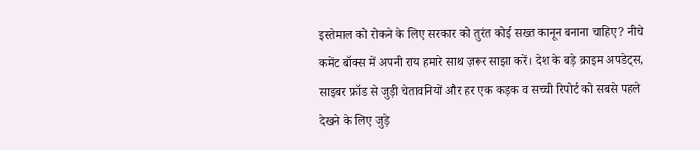इस्तेमाल को रोकने के लिए सरकार को तुरंत कोई सख्त कानून बनाना चाहिए? नीचे कमेंट बॉक्स में अपनी राय हमारे साथ ज़रूर साझा करें। देश के बड़े क्राइम अपडेट्स, साइबर फ्रॉड से जुड़ी चेतावनियों और हर एक कड़क व सच्ची रिपोर्ट को सबसे पहले देखने के लिए जुड़े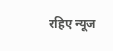रहिए न्यूज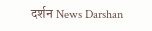दर्शन News Darshan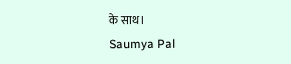के साथ।
Saumya Pal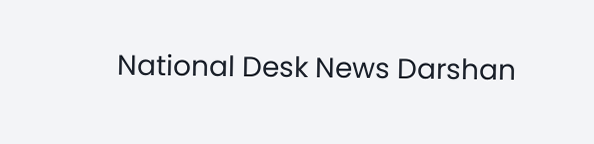National Desk News Darshan